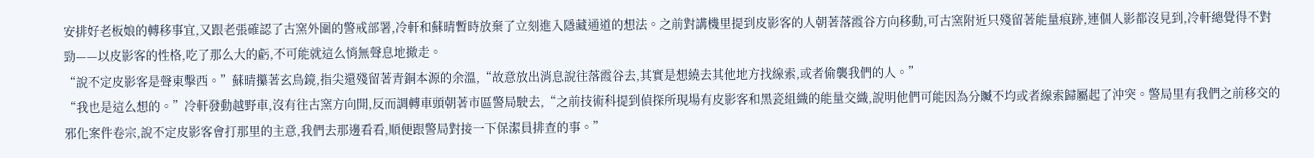安排好老板娘的轉移事宜,又跟老張確認了古窯外圍的警戒部署,冷軒和蘇晴暫時放棄了立刻進入隱藏通道的想法。之前對講機里提到皮影客的人朝著落霞谷方向移動,可古窯附近只殘留著能量痕跡,連個人影都沒見到,冷軒總覺得不對勁——以皮影客的性格,吃了那么大的虧,不可能就這么悄無聲息地撤走。
“說不定皮影客是聲東擊西。”蘇晴攥著玄鳥鏡,指尖還殘留著青銅本源的余溫,“故意放出消息說往落霞谷去,其實是想繞去其他地方找線索,或者偷襲我們的人。”
“我也是這么想的。”冷軒發動越野車,沒有往古窯方向開,反而調轉車頭朝著市區警局駛去,“之前技術科提到偵探所現場有皮影客和黑瓷組織的能量交織,說明他們可能因為分贓不均或者線索歸屬起了沖突。警局里有我們之前移交的邪化案件卷宗,說不定皮影客會打那里的主意,我們去那邊看看,順便跟警局對接一下保潔員排查的事。”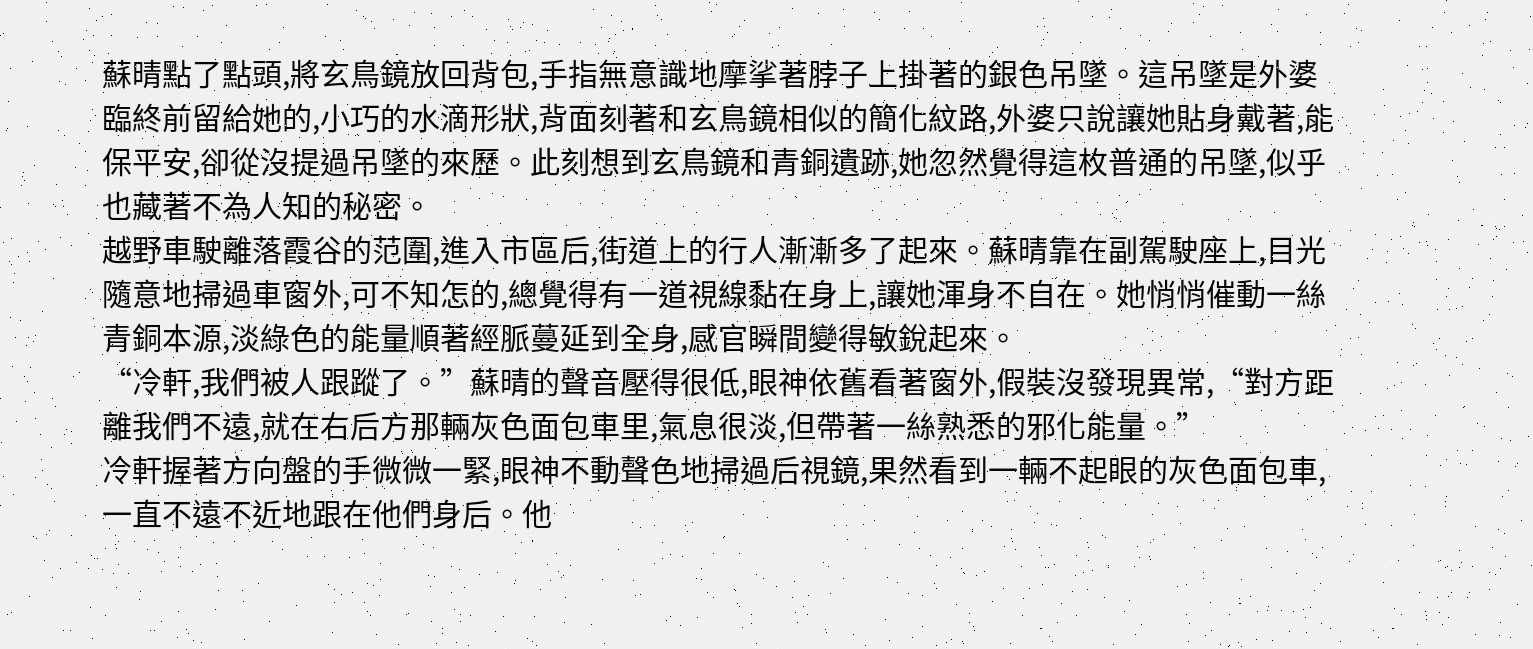蘇晴點了點頭,將玄鳥鏡放回背包,手指無意識地摩挲著脖子上掛著的銀色吊墜。這吊墜是外婆臨終前留給她的,小巧的水滴形狀,背面刻著和玄鳥鏡相似的簡化紋路,外婆只說讓她貼身戴著,能保平安,卻從沒提過吊墜的來歷。此刻想到玄鳥鏡和青銅遺跡,她忽然覺得這枚普通的吊墜,似乎也藏著不為人知的秘密。
越野車駛離落霞谷的范圍,進入市區后,街道上的行人漸漸多了起來。蘇晴靠在副駕駛座上,目光隨意地掃過車窗外,可不知怎的,總覺得有一道視線黏在身上,讓她渾身不自在。她悄悄催動一絲青銅本源,淡綠色的能量順著經脈蔓延到全身,感官瞬間變得敏銳起來。
“冷軒,我們被人跟蹤了。”蘇晴的聲音壓得很低,眼神依舊看著窗外,假裝沒發現異常,“對方距離我們不遠,就在右后方那輛灰色面包車里,氣息很淡,但帶著一絲熟悉的邪化能量。”
冷軒握著方向盤的手微微一緊,眼神不動聲色地掃過后視鏡,果然看到一輛不起眼的灰色面包車,一直不遠不近地跟在他們身后。他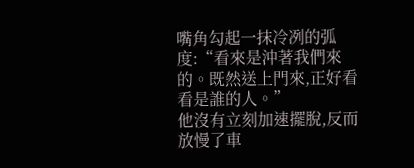嘴角勾起一抹冷冽的弧度:“看來是沖著我們來的。既然送上門來,正好看看是誰的人。”
他沒有立刻加速擺脫,反而放慢了車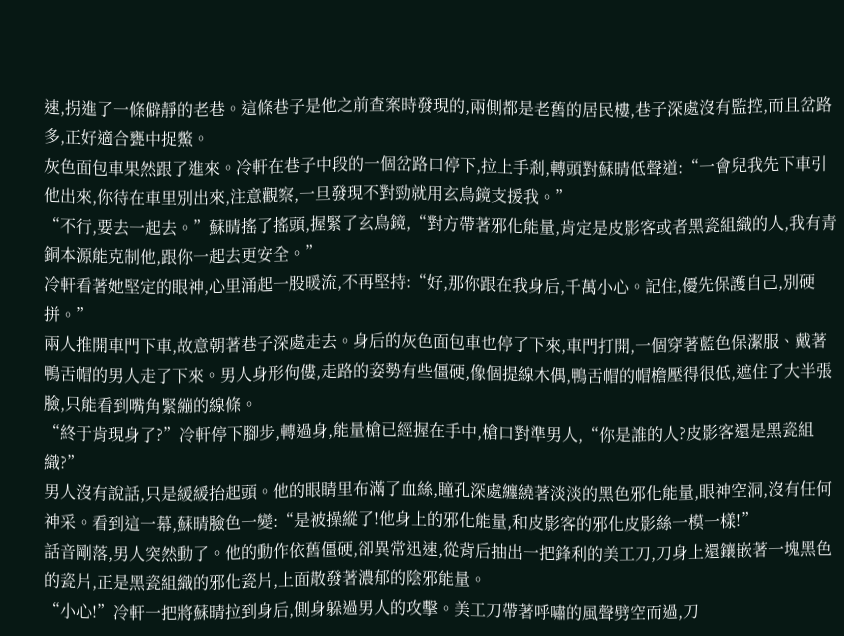速,拐進了一條僻靜的老巷。這條巷子是他之前查案時發現的,兩側都是老舊的居民樓,巷子深處沒有監控,而且岔路多,正好適合甕中捉鱉。
灰色面包車果然跟了進來。冷軒在巷子中段的一個岔路口停下,拉上手剎,轉頭對蘇晴低聲道:“一會兒我先下車引他出來,你待在車里別出來,注意觀察,一旦發現不對勁就用玄鳥鏡支援我。”
“不行,要去一起去。”蘇晴搖了搖頭,握緊了玄鳥鏡,“對方帶著邪化能量,肯定是皮影客或者黑瓷組織的人,我有青銅本源能克制他,跟你一起去更安全。”
冷軒看著她堅定的眼神,心里涌起一股暖流,不再堅持:“好,那你跟在我身后,千萬小心。記住,優先保護自己,別硬拼。”
兩人推開車門下車,故意朝著巷子深處走去。身后的灰色面包車也停了下來,車門打開,一個穿著藍色保潔服、戴著鴨舌帽的男人走了下來。男人身形佝僂,走路的姿勢有些僵硬,像個提線木偶,鴨舌帽的帽檐壓得很低,遮住了大半張臉,只能看到嘴角緊繃的線條。
“終于肯現身了?”冷軒停下腳步,轉過身,能量槍已經握在手中,槍口對準男人,“你是誰的人?皮影客還是黑瓷組織?”
男人沒有說話,只是緩緩抬起頭。他的眼睛里布滿了血絲,瞳孔深處纏繞著淡淡的黑色邪化能量,眼神空洞,沒有任何神采。看到這一幕,蘇晴臉色一變:“是被操縱了!他身上的邪化能量,和皮影客的邪化皮影絲一模一樣!”
話音剛落,男人突然動了。他的動作依舊僵硬,卻異常迅速,從背后抽出一把鋒利的美工刀,刀身上還鑲嵌著一塊黑色的瓷片,正是黑瓷組織的邪化瓷片,上面散發著濃郁的陰邪能量。
“小心!”冷軒一把將蘇晴拉到身后,側身躲過男人的攻擊。美工刀帶著呼嘯的風聲劈空而過,刀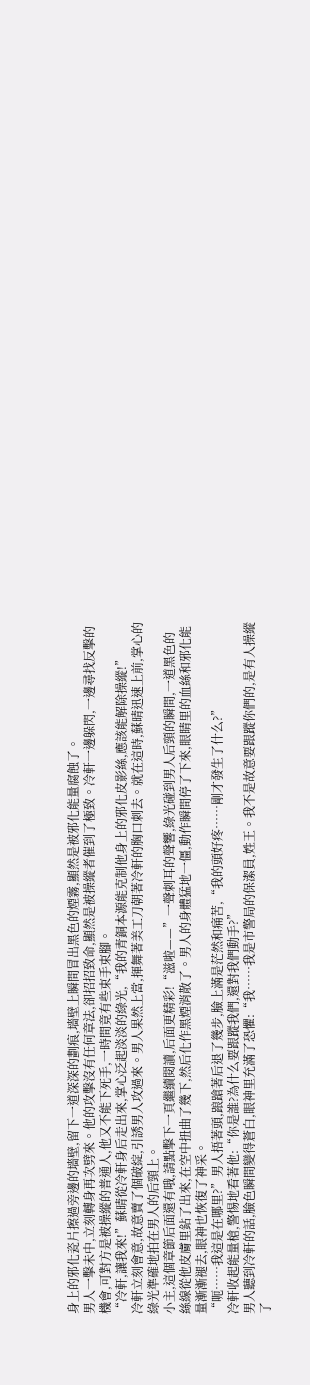身上的邪化瓷片擦過旁邊的墻壁,留下一道深深的劃痕,墻壁上瞬間冒出黑色的煙霧,顯然是被邪化能量腐蝕了。
男人一擊未中,立刻轉身再次劈來。他的攻擊沒有任何章法,卻招招致命,顯然是被操縱者催到了極致。冷軒一邊躲閃,一邊尋找反擊的機會,可對方是被操縱的普通人,他又不能下死手,一時間竟有些束手束腳。
“冷軒,讓我來!”蘇晴從冷軒身后走出來,掌心泛起淡淡的綠光,“我的青銅本源能克制他身上的邪化皮影絲,應該能解除操縱!”
冷軒立刻會意,故意賣了個破綻,引誘男人攻過來。男人果然上當,揮舞著美工刀朝著冷軒的胸口刺去。就在這時,蘇晴迅速上前,掌心的綠光準確地拍在男人的后頸上。
小主,這個章節后面還有哦,請點擊下一頁繼續閱讀,后面更精彩!“滋啦——”一聲刺耳的聲響,綠光碰到男人后頸的瞬間,一道黑色的絲線從他皮膚里鉆了出來,在空中扭曲了幾下,然后化作黑煙消散了。男人的身體猛地一僵,動作瞬間停了下來,眼睛里的血絲和邪化能量漸漸褪去,眼神也恢復了神采。
“呃……我這是在哪里?”男人捂著頭,踉蹌著后退了幾步,臉上滿是茫然和痛苦,“我的頭好疼……剛才發生了什么?”
冷軒收起能量槍,警惕地看著他:“你是誰?為什么要跟蹤我們,還對我們動手?”
男人聽到冷軒的話,臉色瞬間變得蒼白,眼神里充滿了恐懼:“我……我是市警局的保潔員,姓王。我不是故意要跟蹤你們的,是有人操縱了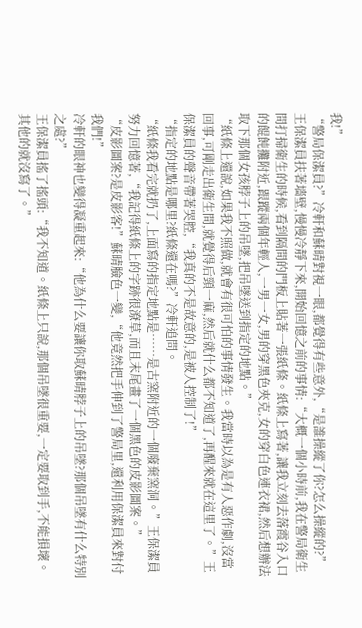我!”
“警局保潔員?”冷軒和蘇晴對視一眼,都覺得有些意外,“是誰操縱了你?怎么操縱的?”
王保潔員扶著墻壁,慢慢冷靜下來,開始回憶之前的事情:“大概一個小時前,我在警局衛生間打掃衛生的時候,看到隔間的門板上貼著一張紙條。紙條上寫著,讓我立刻去落霞谷入口的餛飩攤附近,跟蹤兩個年輕人,一男一女,男的穿黑色夾克,女的穿白色連衣裙,然后想辦法取下那個女孩脖子上的吊墜,把吊墜送到指定的地點。”
“紙條上還說,如果我不照做,就會有很可怕的事情發生。我當時以為是有人惡作劇,沒當回事,可剛走出衛生間,就覺得后頸一麻,然后就什么都不知道了,再醒來就在這里了。”王保潔員的聲音帶著哭腔,“我真的不是故意的,是被人控制了!”
“指定的地點是哪里?紙條還在嗎?”冷軒追問。
“紙條我看完就扔了,上面寫的指定地點是……是古窯附近的一個廢棄窯洞。”王保潔員努力回憶著,“我記得紙條上的字跡很潦草,而且末尾畫了一個黑色的皮影圖案。”
“皮影圖案?是皮影客!”蘇晴臉色一變,“他竟然把手伸到了警局里,還利用保潔員來對付我們!”
冷軒的眼神也變得凝重起來:“他為什么要讓你取蘇晴脖子上的吊墜?那個吊墜有什么特別之處?”
王保潔員搖了搖頭:“我不知道。紙條上只說,那個吊墜很重要,一定要取到手,不能損壞。其他的就沒寫了。”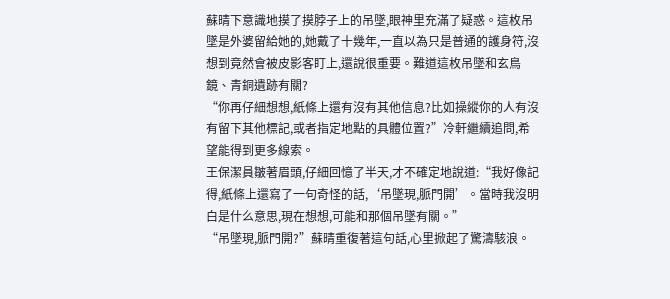蘇晴下意識地摸了摸脖子上的吊墜,眼神里充滿了疑惑。這枚吊墜是外婆留給她的,她戴了十幾年,一直以為只是普通的護身符,沒想到竟然會被皮影客盯上,還說很重要。難道這枚吊墜和玄鳥鏡、青銅遺跡有關?
“你再仔細想想,紙條上還有沒有其他信息?比如操縱你的人有沒有留下其他標記,或者指定地點的具體位置?”冷軒繼續追問,希望能得到更多線索。
王保潔員皺著眉頭,仔細回憶了半天,才不確定地說道:“我好像記得,紙條上還寫了一句奇怪的話,‘吊墜現,脈門開’。當時我沒明白是什么意思,現在想想,可能和那個吊墜有關。”
“吊墜現,脈門開?”蘇晴重復著這句話,心里掀起了驚濤駭浪。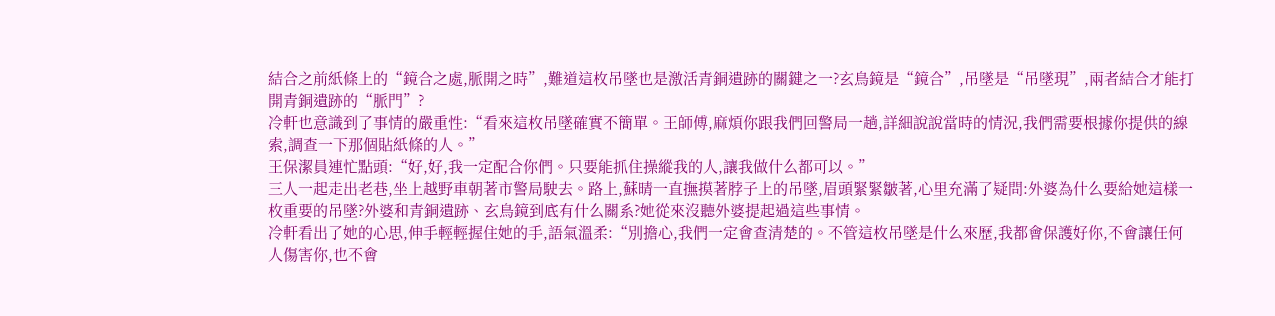結合之前紙條上的“鏡合之處,脈開之時”,難道這枚吊墜也是激活青銅遺跡的關鍵之一?玄鳥鏡是“鏡合”,吊墜是“吊墜現”,兩者結合才能打開青銅遺跡的“脈門”?
冷軒也意識到了事情的嚴重性:“看來這枚吊墜確實不簡單。王師傅,麻煩你跟我們回警局一趟,詳細說說當時的情況,我們需要根據你提供的線索,調查一下那個貼紙條的人。”
王保潔員連忙點頭:“好,好,我一定配合你們。只要能抓住操縱我的人,讓我做什么都可以。”
三人一起走出老巷,坐上越野車朝著市警局駛去。路上,蘇晴一直撫摸著脖子上的吊墜,眉頭緊緊皺著,心里充滿了疑問:外婆為什么要給她這樣一枚重要的吊墜?外婆和青銅遺跡、玄鳥鏡到底有什么關系?她從來沒聽外婆提起過這些事情。
冷軒看出了她的心思,伸手輕輕握住她的手,語氣溫柔:“別擔心,我們一定會查清楚的。不管這枚吊墜是什么來歷,我都會保護好你,不會讓任何人傷害你,也不會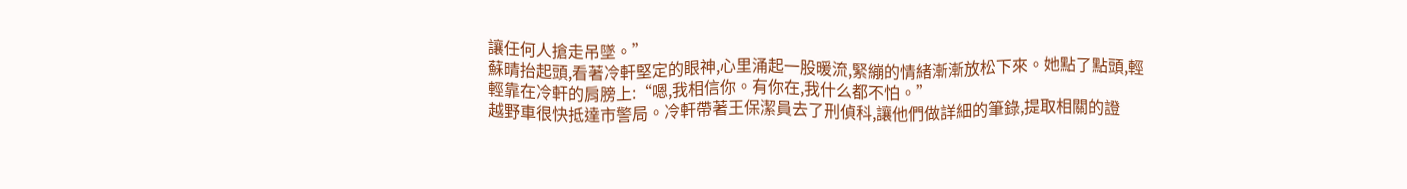讓任何人搶走吊墜。”
蘇晴抬起頭,看著冷軒堅定的眼神,心里涌起一股暖流,緊繃的情緒漸漸放松下來。她點了點頭,輕輕靠在冷軒的肩膀上:“嗯,我相信你。有你在,我什么都不怕。”
越野車很快抵達市警局。冷軒帶著王保潔員去了刑偵科,讓他們做詳細的筆錄,提取相關的證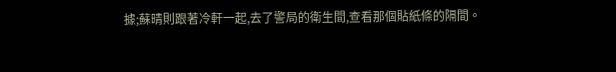據;蘇晴則跟著冷軒一起,去了警局的衛生間,查看那個貼紙條的隔間。